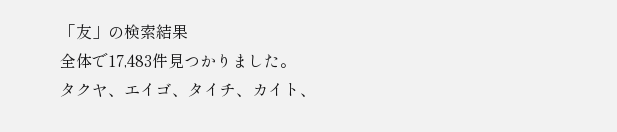「友」の検索結果
全体で17,483件見つかりました。
タクヤ、エイゴ、タイチ、カイト、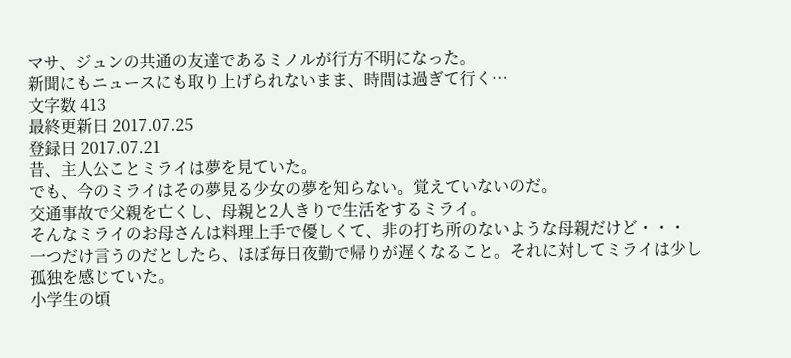マサ、ジュンの共通の友達であるミノルが行方不明になった。
新聞にもニュースにも取り上げられないまま、時間は過ぎて行く…
文字数 413
最終更新日 2017.07.25
登録日 2017.07.21
昔、主人公ことミライは夢を見ていた。
でも、今のミライはその夢見る少女の夢を知らない。覚えていないのだ。
交通事故で父親を亡くし、母親と2人きりで生活をするミライ。
そんなミライのお母さんは料理上手で優しくて、非の打ち所のないような母親だけど・・・
一つだけ言うのだとしたら、ほぼ毎日夜勤で帰りが遅くなること。それに対してミライは少し孤独を感じていた。
小学生の頃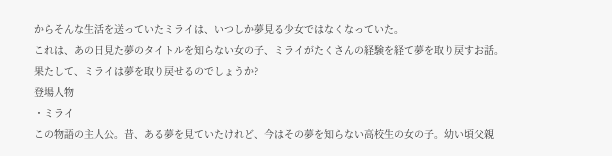からそんな生活を送っていたミライは、いつしか夢見る少女ではなくなっていた。
これは、あの日見た夢のタイトルを知らない女の子、ミライがたくさんの経験を経て夢を取り戻すお話。
果たして、ミライは夢を取り戻せるのでしょうか?
登場人物
・ミライ
この物語の主人公。昔、ある夢を見ていたけれど、今はその夢を知らない高校生の女の子。幼い頃父親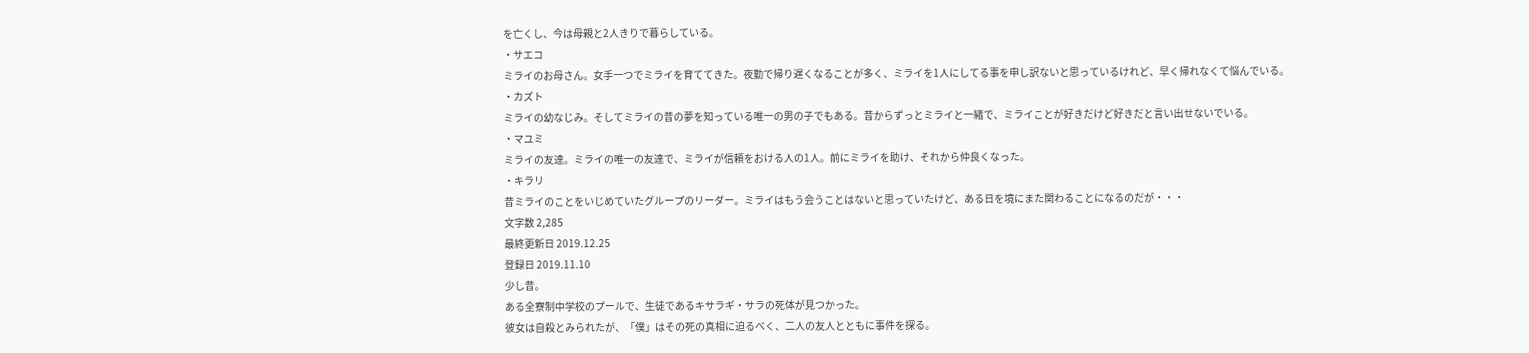を亡くし、今は母親と2人きりで暮らしている。
・サエコ
ミライのお母さん。女手一つでミライを育ててきた。夜勤で帰り遅くなることが多く、ミライを1人にしてる事を申し訳ないと思っているけれど、早く帰れなくて悩んでいる。
・カズト
ミライの幼なじみ。そしてミライの昔の夢を知っている唯一の男の子でもある。昔からずっとミライと一緒で、ミライことが好きだけど好きだと言い出せないでいる。
・マユミ
ミライの友達。ミライの唯一の友達で、ミライが信頼をおける人の1人。前にミライを助け、それから仲良くなった。
・キラリ
昔ミライのことをいじめていたグループのリーダー。ミライはもう会うことはないと思っていたけど、ある日を境にまた関わることになるのだが・・・
文字数 2,285
最終更新日 2019.12.25
登録日 2019.11.10
少し昔。
ある全寮制中学校のプールで、生徒であるキサラギ・サラの死体が見つかった。
彼女は自殺とみられたが、「僕」はその死の真相に迫るべく、二人の友人とともに事件を探る。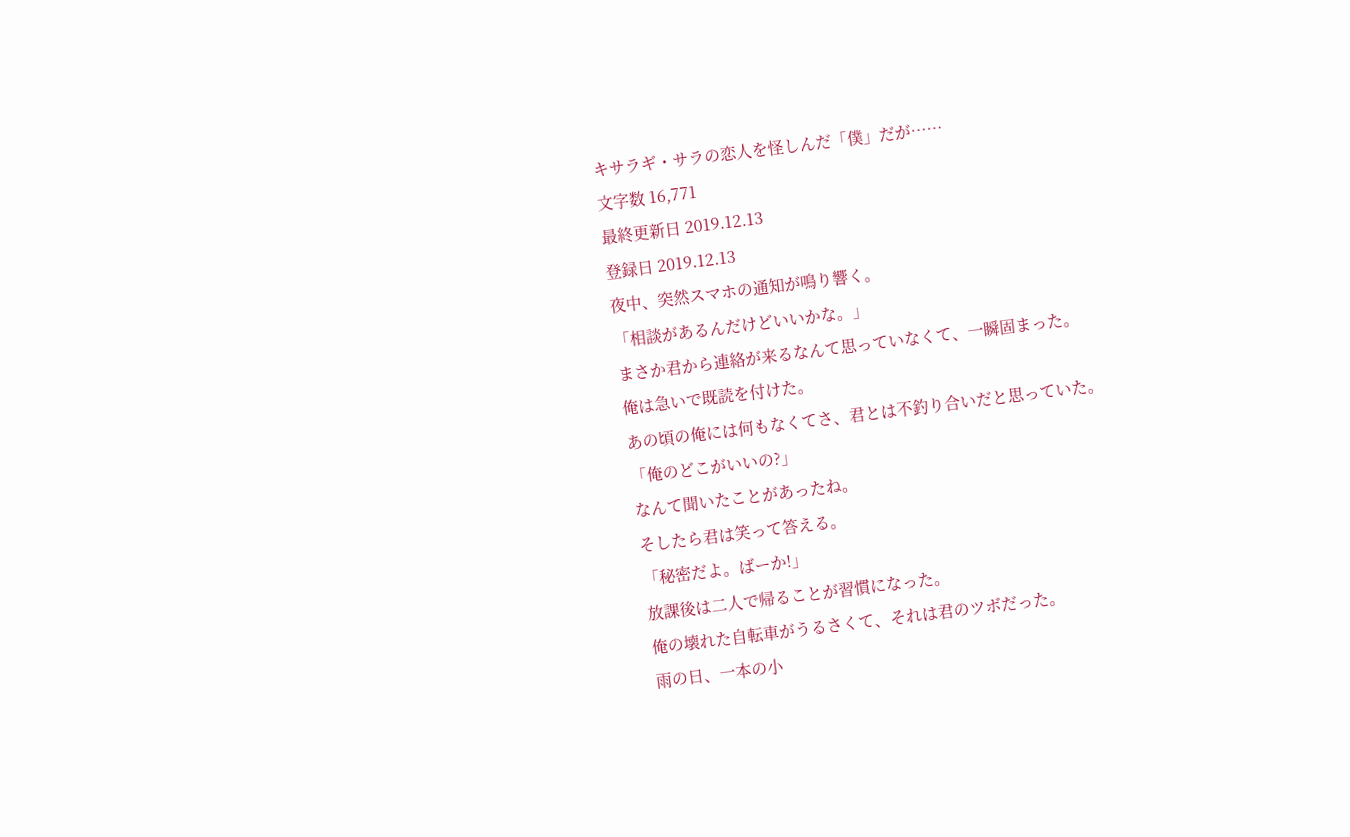キサラギ・サラの恋人を怪しんだ「僕」だが……
文字数 16,771
最終更新日 2019.12.13
登録日 2019.12.13
夜中、突然スマホの通知が鳴り響く。
「相談があるんだけどいいかな。」
まさか君から連絡が来るなんて思っていなくて、一瞬固まった。
俺は急いで既読を付けた。
あの頃の俺には何もなくてさ、君とは不釣り合いだと思っていた。
「俺のどこがいいの?」
なんて聞いたことがあったね。
そしたら君は笑って答える。
「秘密だよ。ばーか!」
放課後は二人で帰ることが習慣になった。
俺の壊れた自転車がうるさくて、それは君のツボだった。
雨の日、一本の小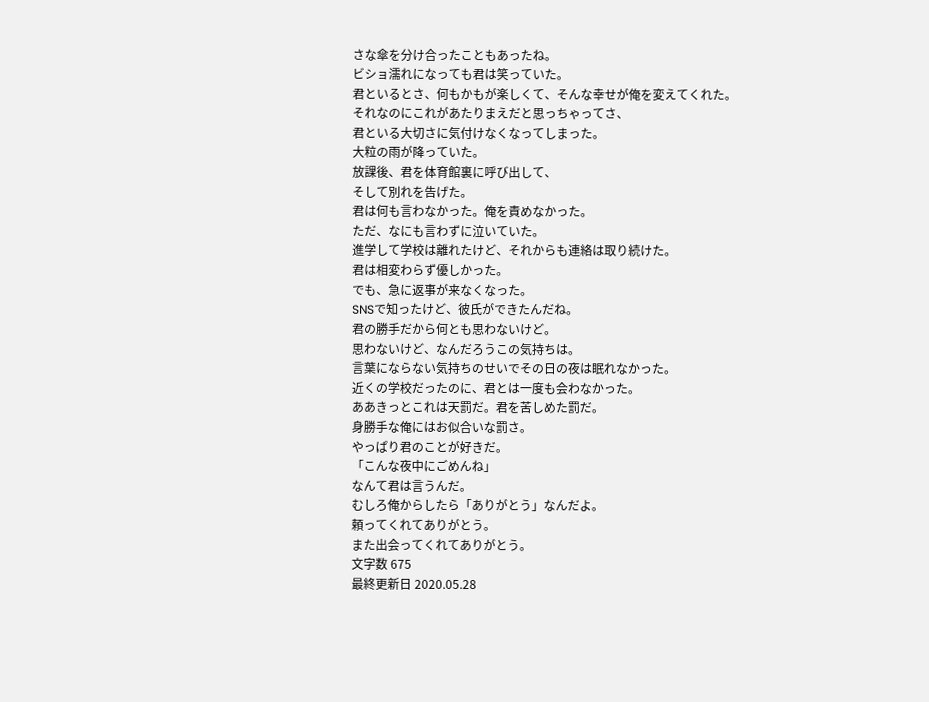さな傘を分け合ったこともあったね。
ビショ濡れになっても君は笑っていた。
君といるとさ、何もかもが楽しくて、そんな幸せが俺を変えてくれた。
それなのにこれがあたりまえだと思っちゃってさ、
君といる大切さに気付けなくなってしまった。
大粒の雨が降っていた。
放課後、君を体育館裏に呼び出して、
そして別れを告げた。
君は何も言わなかった。俺を責めなかった。
ただ、なにも言わずに泣いていた。
進学して学校は離れたけど、それからも連絡は取り続けた。
君は相変わらず優しかった。
でも、急に返事が来なくなった。
SNSで知ったけど、彼氏ができたんだね。
君の勝手だから何とも思わないけど。
思わないけど、なんだろうこの気持ちは。
言葉にならない気持ちのせいでその日の夜は眠れなかった。
近くの学校だったのに、君とは一度も会わなかった。
ああきっとこれは天罰だ。君を苦しめた罰だ。
身勝手な俺にはお似合いな罰さ。
やっぱり君のことが好きだ。
「こんな夜中にごめんね」
なんて君は言うんだ。
むしろ俺からしたら「ありがとう」なんだよ。
頼ってくれてありがとう。
また出会ってくれてありがとう。
文字数 675
最終更新日 2020.05.28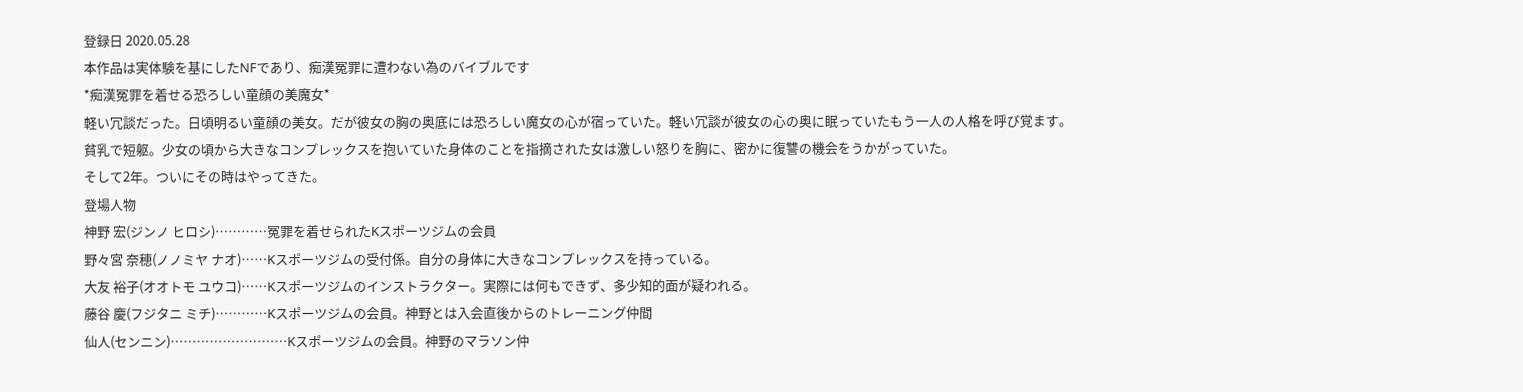登録日 2020.05.28
本作品は実体験を基にしたNFであり、痴漢冤罪に遭わない為のバイブルです
*痴漢冤罪を着せる恐ろしい童顔の美魔女*
軽い冗談だった。日頃明るい童顔の美女。だが彼女の胸の奥底には恐ろしい魔女の心が宿っていた。軽い冗談が彼女の心の奥に眠っていたもう一人の人格を呼び覚ます。
貧乳で短躯。少女の頃から大きなコンプレックスを抱いていた身体のことを指摘された女は激しい怒りを胸に、密かに復讐の機会をうかがっていた。
そして2年。ついにその時はやってきた。
登場人物
神野 宏(ジンノ ヒロシ)…………冤罪を着せられたKスポーツジムの会員
野々宮 奈穂(ノノミヤ ナオ)……Kスポーツジムの受付係。自分の身体に大きなコンプレックスを持っている。
大友 裕子(オオトモ ユウコ)……Kスポーツジムのインストラクター。実際には何もできず、多少知的面が疑われる。
藤谷 慶(フジタニ ミチ)…………Kスポーツジムの会員。神野とは入会直後からのトレーニング仲間
仙人(センニン)………………………Kスポーツジムの会員。神野のマラソン仲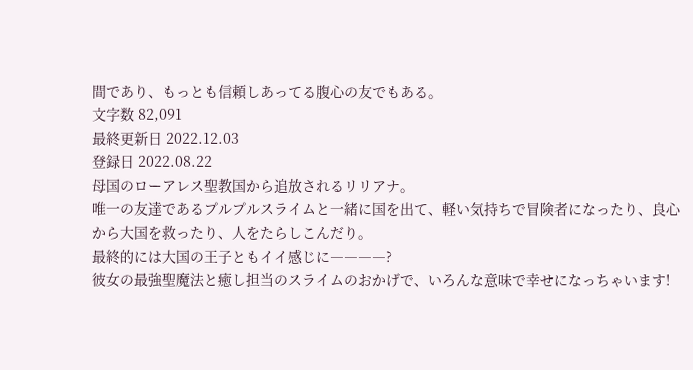間であり、もっとも信頼しあってる腹心の友でもある。
文字数 82,091
最終更新日 2022.12.03
登録日 2022.08.22
母国のローアレス聖教国から追放されるリリアナ。
唯一の友達であるプルプルスライムと一緒に国を出て、軽い気持ちで冒険者になったり、良心から大国を救ったり、人をたらしこんだり。
最終的には大国の王子ともイイ感じに――――?
彼女の最強聖魔法と癒し担当のスライムのおかげで、いろんな意味で幸せになっちゃいます!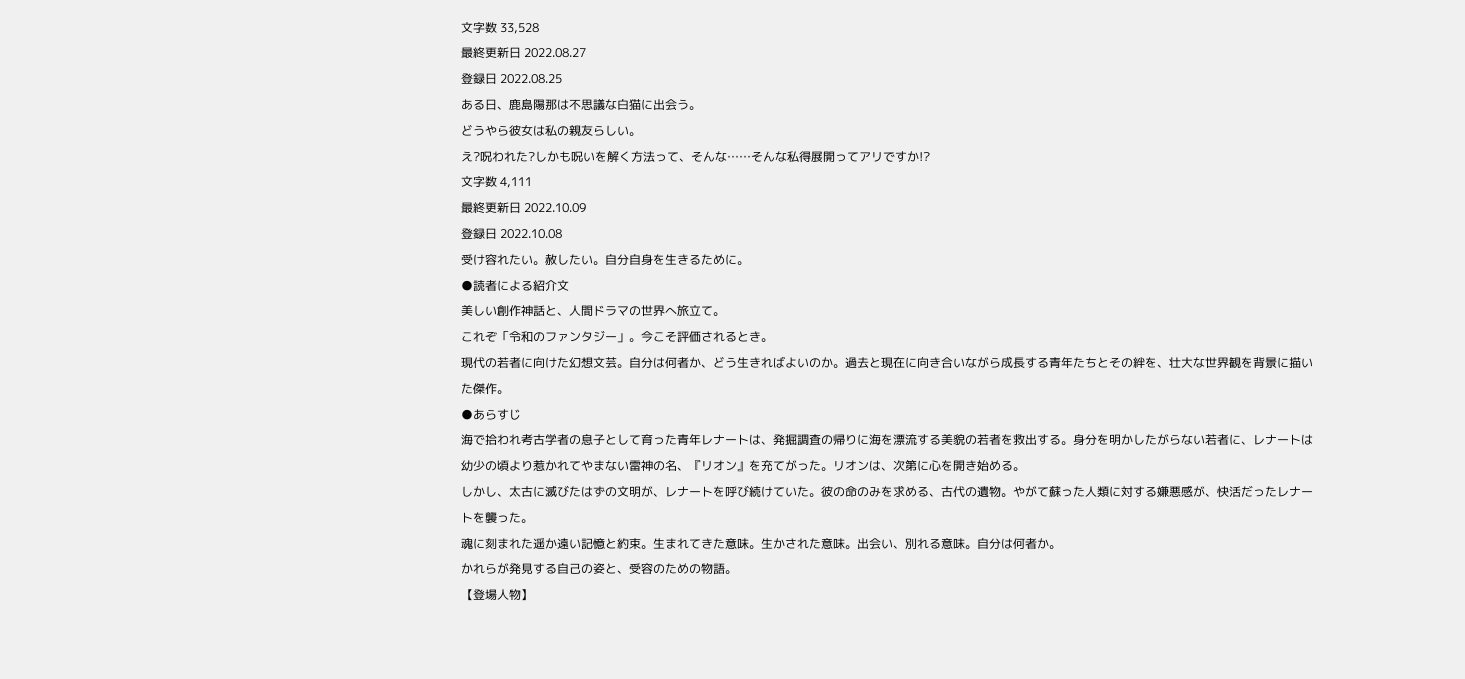文字数 33,528
最終更新日 2022.08.27
登録日 2022.08.25
ある日、鹿島陽那は不思議な白猫に出会う。
どうやら彼女は私の親友らしい。
え?呪われた?しかも呪いを解く方法って、そんな……そんな私得展開ってアリですか!?
文字数 4,111
最終更新日 2022.10.09
登録日 2022.10.08
受け容れたい。赦したい。自分自身を生きるために。
●読者による紹介文
美しい創作神話と、人間ドラマの世界へ旅立て。
これぞ「令和のファンタジー」。今こそ評価されるとき。
現代の若者に向けた幻想文芸。自分は何者か、どう生きればよいのか。過去と現在に向き合いながら成長する青年たちとその絆を、壮大な世界観を背景に描いた傑作。
●あらすじ
海で拾われ考古学者の息子として育った青年レナートは、発掘調査の帰りに海を漂流する美貌の若者を救出する。身分を明かしたがらない若者に、レナートは幼少の頃より惹かれてやまない雷神の名、『リオン』を充てがった。リオンは、次第に心を開き始める。
しかし、太古に滅びたはずの文明が、レナートを呼び続けていた。彼の命のみを求める、古代の遺物。やがて蘇った人類に対する嫌悪感が、快活だったレナートを襲った。
魂に刻まれた遥か遠い記憶と約束。生まれてきた意味。生かされた意味。出会い、別れる意味。自分は何者か。
かれらが発見する自己の姿と、受容のための物語。
【登場人物】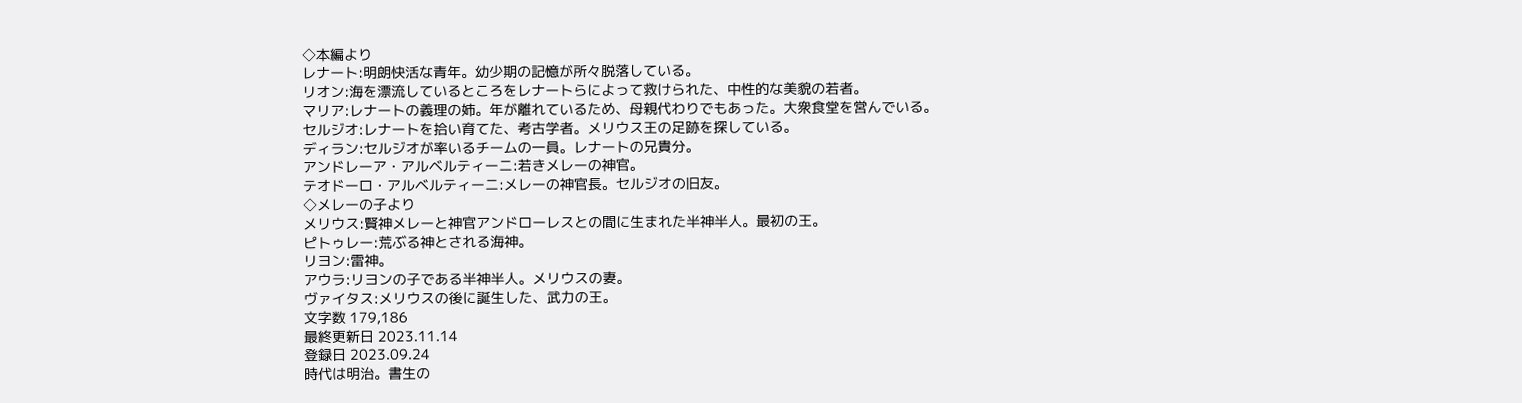◇本編より
レナート:明朗快活な青年。幼少期の記憶が所々脱落している。
リオン:海を漂流しているところをレナートらによって救けられた、中性的な美貌の若者。
マリア:レナートの義理の姉。年が離れているため、母親代わりでもあった。大衆食堂を営んでいる。
セルジオ:レナートを拾い育てた、考古学者。メリウス王の足跡を探している。
ディラン:セルジオが率いるチームの一員。レナートの兄貴分。
アンドレーア・アルベルティーニ:若きメレーの神官。
テオドーロ・アルベルティーニ:メレーの神官長。セルジオの旧友。
◇メレーの子より
メリウス:賢神メレーと神官アンドローレスとの間に生まれた半神半人。最初の王。
ピトゥレー:荒ぶる神とされる海神。
リヨン:雷神。
アウラ:リヨンの子である半神半人。メリウスの妻。
ヴァイタス:メリウスの後に誕生した、武力の王。
文字数 179,186
最終更新日 2023.11.14
登録日 2023.09.24
時代は明治。書生の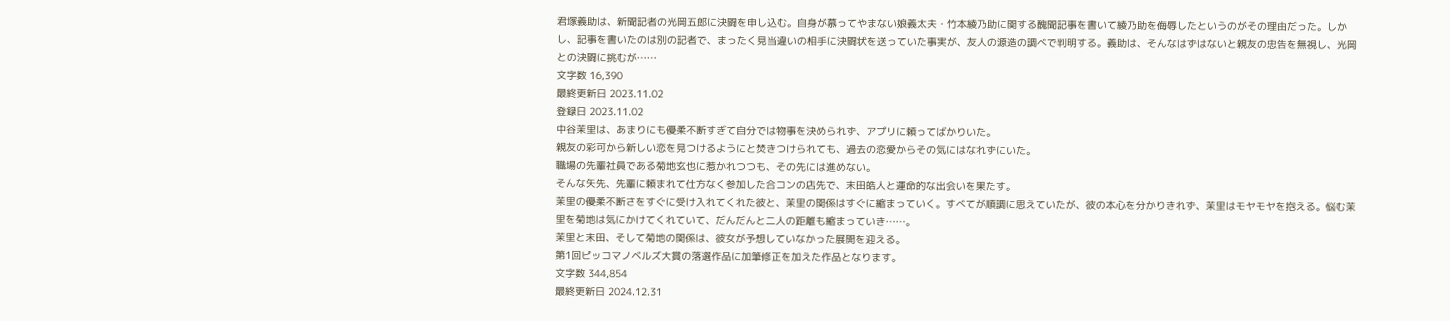君塚義助は、新聞記者の光岡五郎に決闘を申し込む。自身が慕ってやまない娘義太夫・竹本綾乃助に関する醜聞記事を書いて綾乃助を侮辱したというのがその理由だった。しかし、記事を書いたのは別の記者で、まったく見当違いの相手に決闘状を送っていた事実が、友人の源造の調べで判明する。義助は、そんなはずはないと親友の忠告を無視し、光岡との決闘に挑むが……
文字数 16,390
最終更新日 2023.11.02
登録日 2023.11.02
中谷茉里は、あまりにも優柔不断すぎて自分では物事を決められず、アプリに頼ってばかりいた。
親友の彩可から新しい恋を見つけるようにと焚きつけられても、過去の恋愛からその気にはなれずにいた。
職場の先輩社員である菊地玄也に惹かれつつも、その先には進めない。
そんな矢先、先輩に頼まれて仕方なく参加した合コンの店先で、末田皓人と運命的な出会いを果たす。
茉里の優柔不断さをすぐに受け入れてくれた彼と、茉里の関係はすぐに縮まっていく。すべてが順調に思えていたが、彼の本心を分かりきれず、茉里はモヤモヤを抱える。悩む茉里を菊地は気にかけてくれていて、だんだんと二人の距離も縮まっていき……。
茉里と末田、そして菊地の関係は、彼女が予想していなかった展開を迎える。
第1回ピッコマノベルズ大賞の落選作品に加筆修正を加えた作品となります。
文字数 344,854
最終更新日 2024.12.31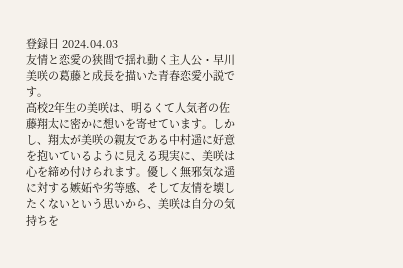登録日 2024.04.03
友情と恋愛の狭間で揺れ動く主人公・早川美咲の葛藤と成長を描いた青春恋愛小説です。
高校2年生の美咲は、明るくて人気者の佐藤翔太に密かに想いを寄せています。しかし、翔太が美咲の親友である中村遥に好意を抱いているように見える現実に、美咲は心を締め付けられます。優しく無邪気な遥に対する嫉妬や劣等感、そして友情を壊したくないという思いから、美咲は自分の気持ちを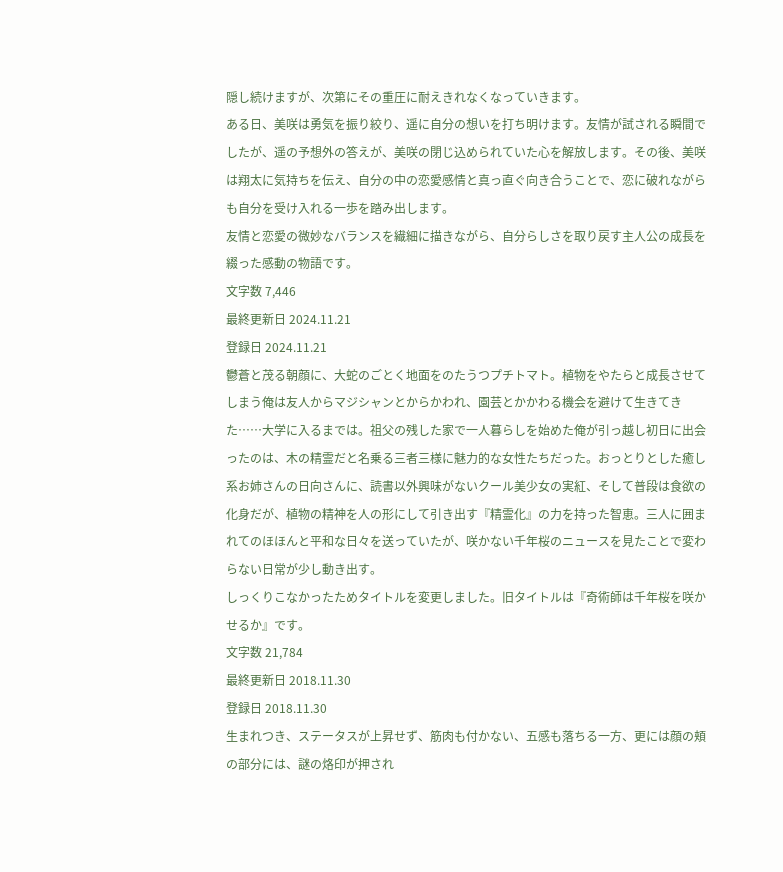隠し続けますが、次第にその重圧に耐えきれなくなっていきます。
ある日、美咲は勇気を振り絞り、遥に自分の想いを打ち明けます。友情が試される瞬間でしたが、遥の予想外の答えが、美咲の閉じ込められていた心を解放します。その後、美咲は翔太に気持ちを伝え、自分の中の恋愛感情と真っ直ぐ向き合うことで、恋に破れながらも自分を受け入れる一歩を踏み出します。
友情と恋愛の微妙なバランスを繊細に描きながら、自分らしさを取り戻す主人公の成長を綴った感動の物語です。
文字数 7,446
最終更新日 2024.11.21
登録日 2024.11.21
鬱蒼と茂る朝顔に、大蛇のごとく地面をのたうつプチトマト。植物をやたらと成長させてしまう俺は友人からマジシャンとからかわれ、園芸とかかわる機会を避けて生きてきた……大学に入るまでは。祖父の残した家で一人暮らしを始めた俺が引っ越し初日に出会ったのは、木の精霊だと名乗る三者三様に魅力的な女性たちだった。おっとりとした癒し系お姉さんの日向さんに、読書以外興味がないクール美少女の実紅、そして普段は食欲の化身だが、植物の精神を人の形にして引き出す『精霊化』の力を持った智恵。三人に囲まれてのほほんと平和な日々を送っていたが、咲かない千年桜のニュースを見たことで変わらない日常が少し動き出す。
しっくりこなかったためタイトルを変更しました。旧タイトルは『奇術師は千年桜を咲かせるか』です。
文字数 21,784
最終更新日 2018.11.30
登録日 2018.11.30
生まれつき、ステータスが上昇せず、筋肉も付かない、五感も落ちる一方、更には顔の頬の部分には、謎の烙印が押され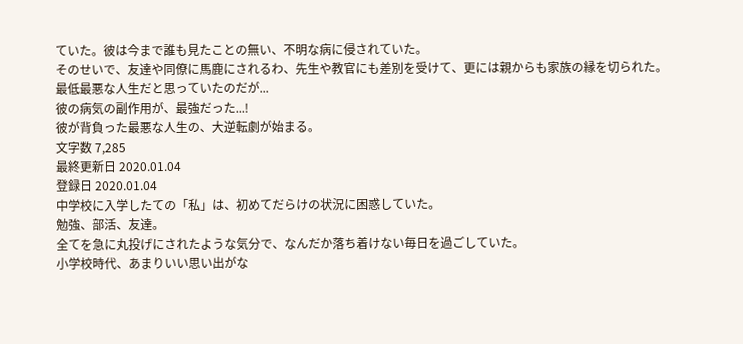ていた。彼は今まで誰も見たことの無い、不明な病に侵されていた。
そのせいで、友達や同僚に馬鹿にされるわ、先生や教官にも差別を受けて、更には親からも家族の縁を切られた。
最低最悪な人生だと思っていたのだが...
彼の病気の副作用が、最強だった...!
彼が背負った最悪な人生の、大逆転劇が始まる。
文字数 7,285
最終更新日 2020.01.04
登録日 2020.01.04
中学校に入学したての「私」は、初めてだらけの状況に困惑していた。
勉強、部活、友達。
全てを急に丸投げにされたような気分で、なんだか落ち着けない毎日を過ごしていた。
小学校時代、あまりいい思い出がな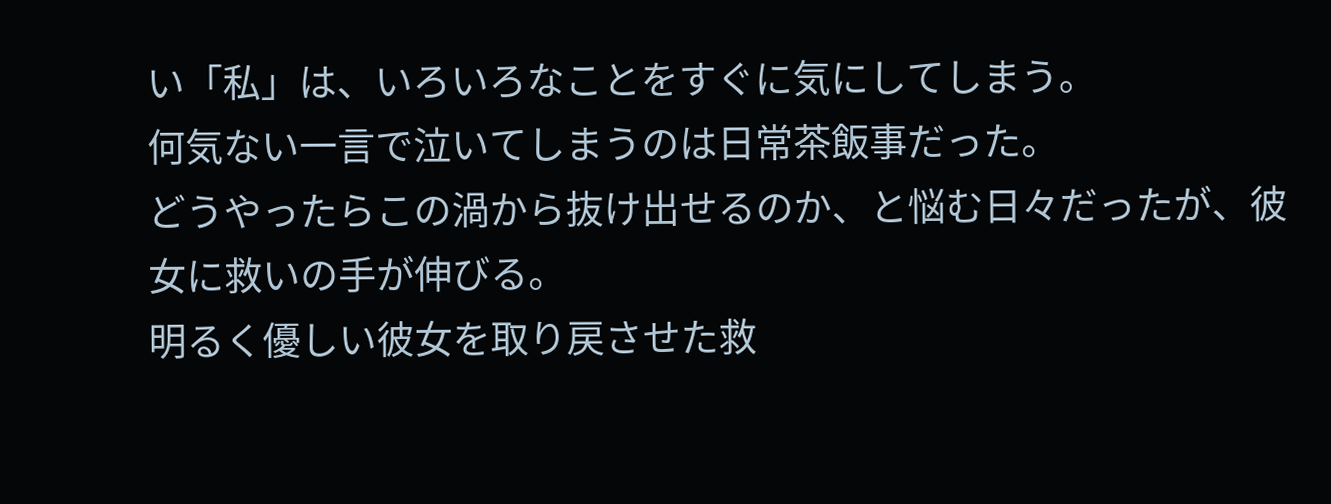い「私」は、いろいろなことをすぐに気にしてしまう。
何気ない一言で泣いてしまうのは日常茶飯事だった。
どうやったらこの渦から抜け出せるのか、と悩む日々だったが、彼女に救いの手が伸びる。
明るく優しい彼女を取り戻させた救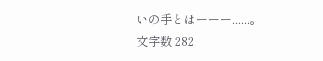いの手とはーーー......。
文字数 282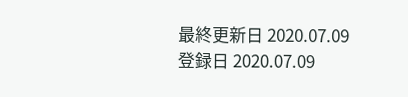最終更新日 2020.07.09
登録日 2020.07.09